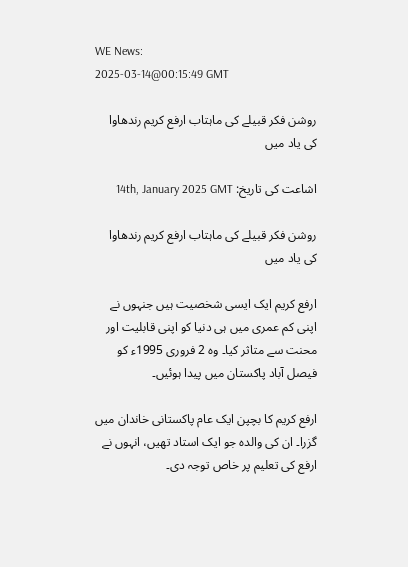WE News:
2025-03-14@00:15:49 GMT

روشن فکر قبیلے کی ماہتاب ارفع کریم رندھاوا کی یاد میں

اشاعت کی تاریخ: 14th, January 2025 GMT

روشن فکر قبیلے کی ماہتاب ارفع کریم رندھاوا کی یاد میں

ارفع کریم ایک ایسی شخصیت ہیں جنہوں نے اپنی کم عمری میں ہی دنیا کو اپنی قابلیت اور محنت سے متاثر کیا۔ وہ 2 فروری 1995ء کو فیصل آباد پاکستان میں پیدا ہوئیں۔

ارفع کریم کا بچپن ایک عام پاکستانی خاندان میں گزرا۔ ان کی والدہ جو ایک استاد تھیں، انہوں نے ارفع کی تعلیم پر خاص توجہ دی۔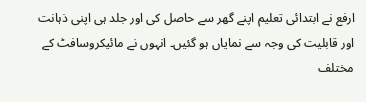ارفع نے ابتدائی تعلیم اپنے گھر سے حاصل کی اور جلد ہی اپنی ذہانت اور قابلیت کی وجہ سے نمایاں ہو گئیں۔ انہوں نے مائیکروسافٹ کے مختلف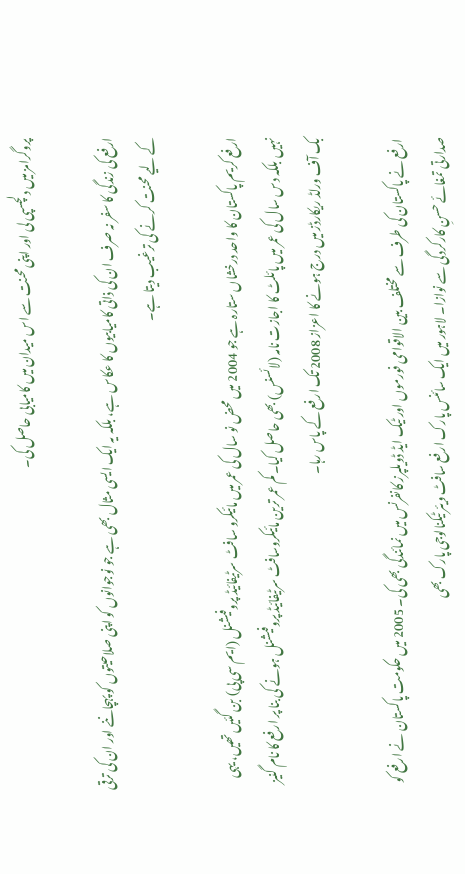پروگرامز میں دلچسپی لی اور اپنی محنت سے اس میدان میں کامیابی حاصل کی۔

ارفع کی زندگی کا سفر نہ صرف ان کی ذاتی کامیابیوں کا عکاس ہے، بلکہ یہ ایک ایسی مثال بھی ہے جو نوجوانوں کو اپنی صلاحیتوں کو پہچاننے اور ان کی ترقی کے لیے محنت کرنے کی ترغیب دیتا ہے۔

ارفع کریم پاکستان کا واحد درخشاں ستارہ ہے جو 2004 میں محض نو سال کی عمر میں مائیکرو سافٹ سرٹیفائیڈ پروفیشنل (ایم سی پی) بن گئیں تھیں، یہی نہیں بلکہ دس سال کی عمر میں پائلٹ کا اجازت نامہ (لائسنس) بھی حاصل کیا۔ کم عمر ترین مائیکروسافٹ سرٹیفائیڈ پروفیشنل ہونے کی بنا پر ارفع کا نام گنیز بک آف ورلڈ ریکارڈز میں درج ہونے کا اعزاز 2008 تک ارفع کے پاس رہا۔

ارفع نے پاکستان کی طرف سے مختلف بین الاقوامی فورموں اور ٹیک ایڈ ڈویلپرز کانفرنس میں نمائندگی بھی کی۔ 2005 میں حکومت پاکستان نے ارفع کو صدارتی تمغائے حسنِ کارکردگی سے نوازا۔ لاہور میں ایک سائنس پارک ارفع سافٹ ویئر ٹیکنالوجی پارک بھی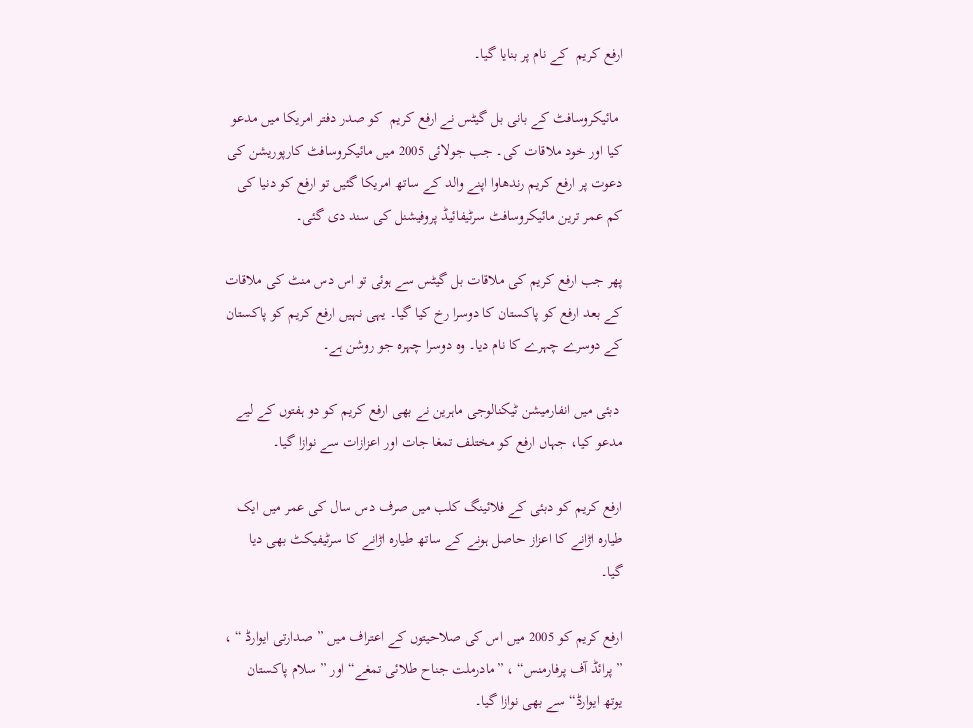ارفع کریم  کے نام پر بنایا گیا۔

 مائیکروسافٹ کے بانی بل گیٹس نے ارفع کریم  کو صدر دفتر امریکا میں مدعو کیا اور خود ملاقات کی۔ جب جولائی 2005 میں مائیکروسافٹ کارپوریشن کی دعوت پر ارفع کریم رندھاوا اپنے والد کے ساتھ امریکا گئیں تو ارفع کو دنیا کی کم عمر ترین مائیکروسافٹ سرٹیفائیڈ پروفیشنل کی سند دی گئی۔

پھر جب ارفع کریم کی ملاقات بل گیٹس سے ہوئی تو اس دس منٹ کی ملاقات کے بعد ارفع کو پاکستان کا دوسرا رخ کیا گیا۔ یہی نہیں ارفع کریم کو پاکستان کے دوسرے چہرے کا نام دیا۔ وہ دوسرا چہرہ جو روشن ہے۔

 دبئی میں انفارمیشن ٹیکنالوجی ماہرین نے بھی ارفع کریم کو دو ہفتوں کے لیے مدعو کیا، جہاں ارفع کو مختلف تمغا جات اور اعزازات سے نوازا گیا۔

ارفع کریم کو دبئی کے فلائینگ کلب میں صرف دس سال کی عمر میں ایک طیارہ اڑانے کا اعزاز حاصل ہونے کے ساتھ طیارہ اڑانے کا سرٹیفیکٹ بھی دیا گیا۔

ارفع کریم کو 2005 میں اس کی صلاحیتوں کے اعتراف میں ” صدارتی ایوارڈ “ ، ” پرائڈ آف پرفارمنس“ ، ”مادرملت جناح طلائی تمغے“ اور ” سلام پاکستان یوتھ ایوارڈ“ سے بھی نوازا گیا۔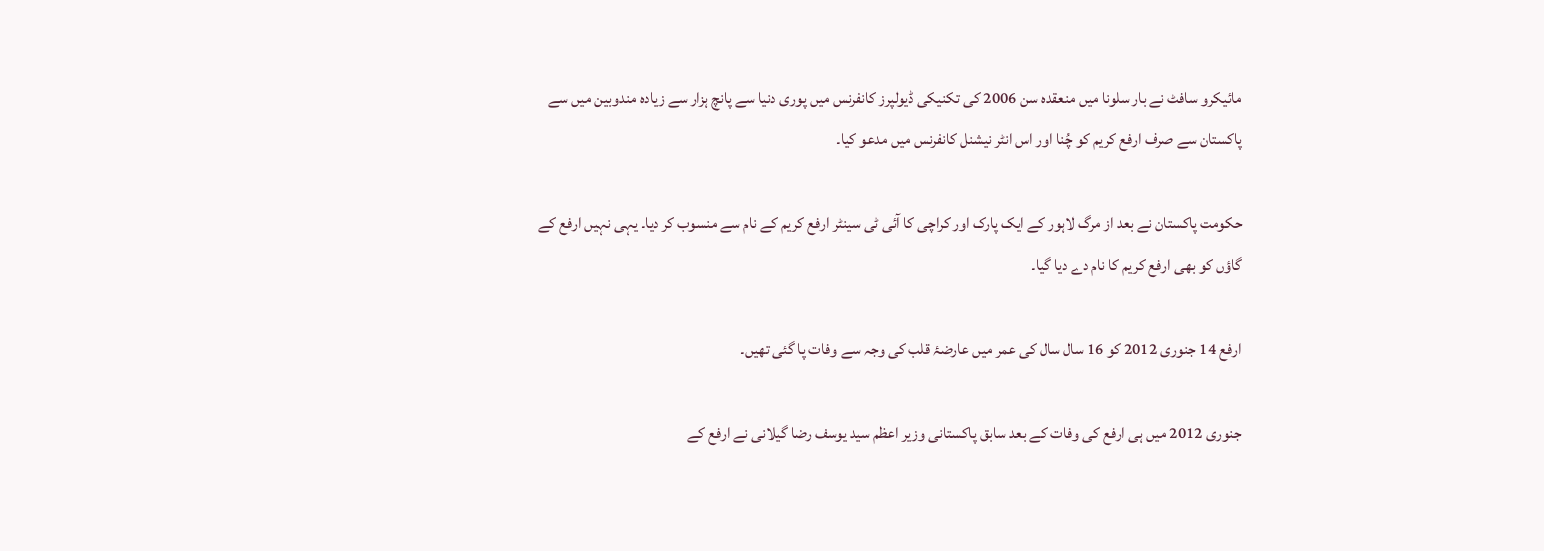مائیکرو سافٹ نے بار سلونا میں منعقدہ سن 2006 کی تکنیکی ڈیولپرز کانفرنس میں پوری دنیا سے پانچ ہزار سے زیادہ مندوبین میں سے پاکستان سے صرف ارفع کریم کو چُنا اور اس انٹر نیشنل کانفرنس میں مدعو کیا۔

حکومت پاکستان نے بعد از مرگ لاہور کے ایک پارک اور کراچی کا آئی ٹی سینٹر ارفع کریم کے نام سے منسوب کر دیا۔ یہی نہیں ارفع کے گاؤں کو بھی ارفع کریم کا نام دے دیا گیا۔

ارفع 14 جنوری 2012 کو 16 سال سال کی عمر میں عارضۂ قلب کی وجہ سے وفات پا گئی تھیں۔

جنوری 2012 میں ہی ارفع کی وفات کے بعد سابق پاکستانی وزیر اعظم سید یوسف رضا گیلانی نے ارفع کے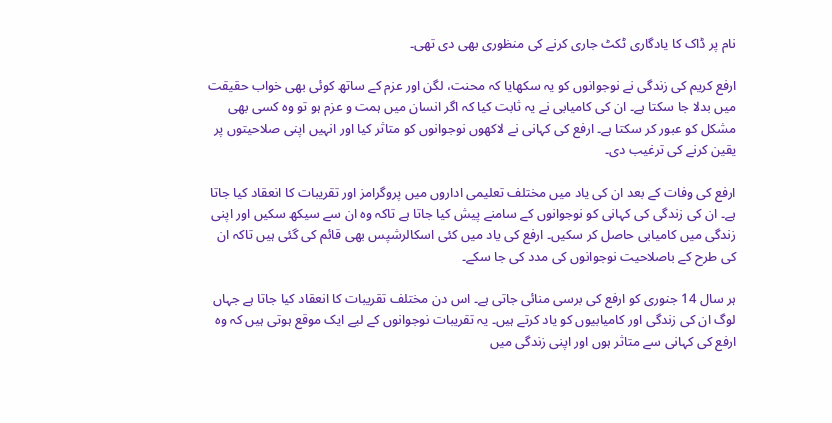نام پر ڈاک کا یادگاری ٹکٹ جاری کرنے کی منظوری بھی دی تھی۔

ارفع کریم کی زندگی نے نوجوانوں کو یہ سکھایا کہ محنت، لگن اور عزم کے ساتھ کوئی بھی خواب حقیقت میں بدلا جا سکتا ہے۔ ان کی کامیابی نے یہ ثابت کیا کہ اگر انسان میں ہمت و عزم ہو تو وہ کسی بھی مشکل کو عبور کر سکتا ہے۔ ارفع کی کہانی نے لاکھوں نوجوانوں کو متاثر کیا اور انہیں اپنی صلاحیتوں پر یقین کرنے کی ترغیب دی۔

ارفع کی وفات کے بعد ان کی یاد میں مختلف تعلیمی اداروں میں پروگرامز اور تقریبات کا انعقاد کیا جاتا ہے۔ ان کی زندگی کی کہانی کو نوجوانوں کے سامنے پیش کیا جاتا ہے تاکہ وہ ان سے سیکھ سکیں اور اپنی زندگی میں کامیابی حاصل کر سکیں۔ ارفع کی یاد میں کئی اسکالرشپس بھی قائم کی گئی ہیں تاکہ ان کی طرح کے باصلاحیت نوجوانوں کی مدد کی جا سکے۔

ہر سال 14 جنوری کو ارفع کی برسی منائی جاتی ہے۔ اس دن مختلف تقریبات کا انعقاد کیا جاتا ہے جہاں لوگ ان کی زندگی اور کامیابیوں کو یاد کرتے ہیں۔ یہ تقریبات نوجوانوں کے لیے ایک موقع ہوتی ہیں کہ وہ ارفع کی کہانی سے متاثر ہوں اور اپنی زندگی میں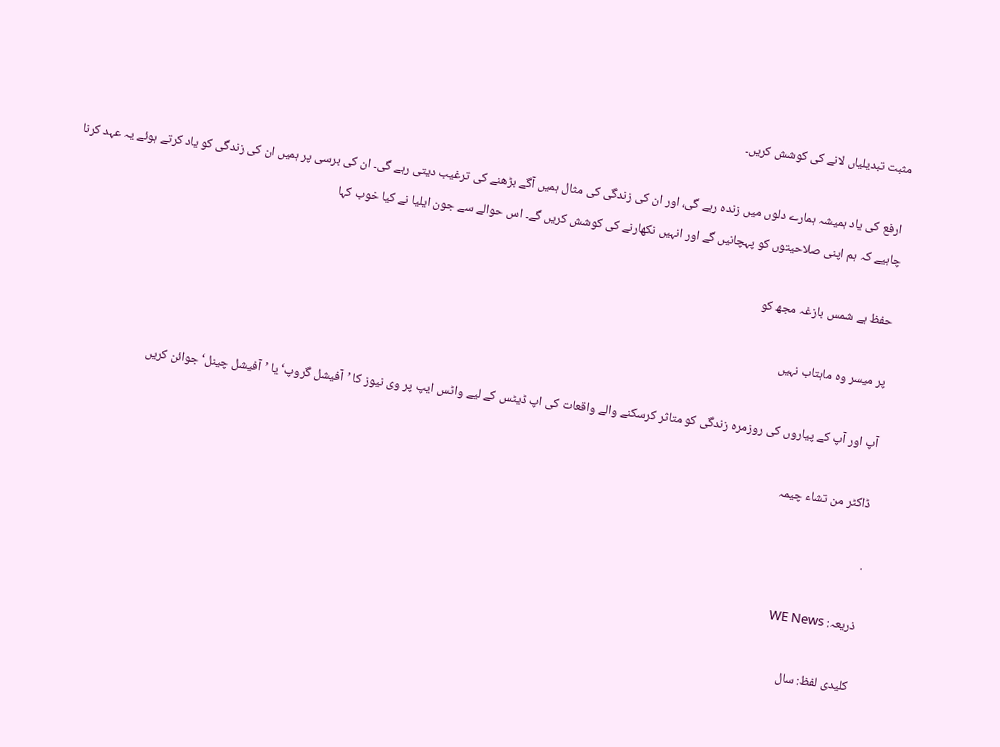مثبت تبدیلیاں لانے کی کوشش کریں۔

 ارفع کی یاد ہمیشہ ہمارے دلوں میں زندہ رہے گی، اور ان کی زندگی کی مثال ہمیں آگے بڑھنے کی ترغیب دیتی رہے گی۔ ان کی برسی پر ہمیں ان کی زندگی کو یاد کرتے ہوئے یہ عہد کرنا چاہیے کہ ہم اپنی صلاحیتوں کو پہچانیں گے اور انہیں نکھارنے کی کوشش کریں گے۔ اس حوالے سے جون ایلیا نے کیا خوب کہا

حفظ ہے شمس بازغہ مجھ کو

پر میسر وہ ماہتاب نہیں

آپ اور آپ کے پیاروں کی روزمرہ زندگی کو متاثر کرسکنے والے واقعات کی اپ ڈیٹس کے لیے واٹس ایپ پر وی نیوز کا ’آفیشل گروپ‘ یا ’آفیشل چینل‘ جوائن کریں

ڈاکٹر من تشاء چیمہ

.

ذریعہ: WE News

کلیدی لفظ: سال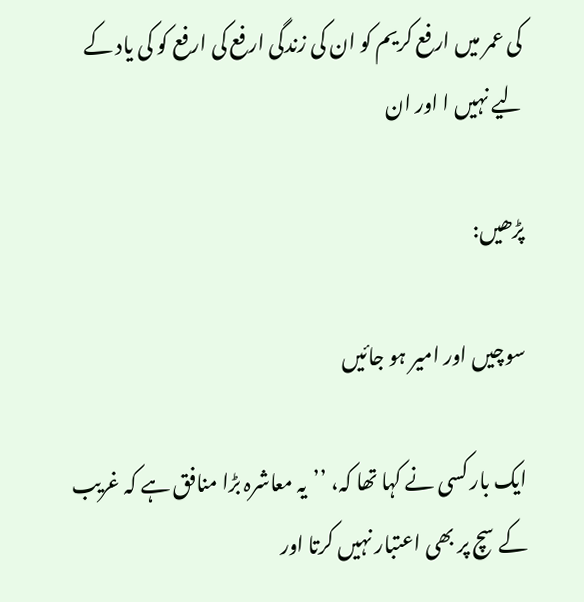کی عمر میں ارفع کریم کو ان کی زندگی ارفع کی ارفع کو کی یاد کے لیے نہیں ا اور ان

پڑھیں:

سوچیں اور امیر ہو جائیں

ایک بار کسی نے کہا تھا کہ، ’’یہ معاشرہ بڑا منافق ہے کہ غریب کے سچ پر بھی اعتبار نہیں کرتا اور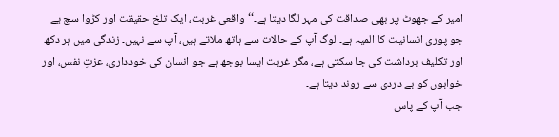امیر کے جھوٹ پر بھی صداقت کی مہر لگا دیتا ہے۔‘‘ واقعی غربت، ایک تلخ حقیقت اور کڑوا سچ یے جو پوری انسانیت کا المیہ ہے۔ لوگ آپ کے حالات سے ہاتھ ملاتے ہیں، آپ سے نہیں۔ زندگی میں ہر دکھ اور تکلیف برداشت کی جا سکتی ہے، مگر غربت ایسا بوجھ ہے جو انسان کی خودداری، عزتِ نفس، اور خوابوں کو بے دردی سے روند دیتا ہے۔
جب آپ کے پاس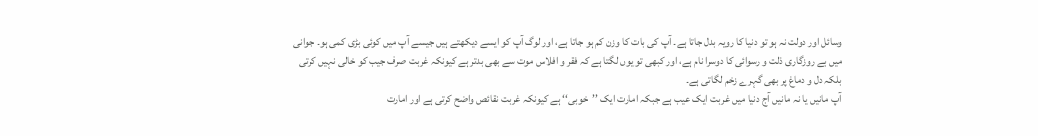وسائل اور دولت نہ ہو تو دنیا کا رویہ بدل جاتا ہے۔ آپ کی بات کا وزن کم ہو جاتا ہے، اور لوگ آپ کو ایسے دیکھتے ہیں جیسے آپ میں کوئی بڑی کمی ہو۔ جوانی میں بے روزگاری ذلت و رسوائی کا دوسرا نام ہے، اور کبھی تو یوں لگتا ہے کہ فقر و افلاس موت سے بھی بدتر ہے کیونکہ غربت صرف جیب کو خالی نہیں کرتی بلکہ دل و دماغ پر بھی گہرے زخم لگاتی ہے۔
آپ مانیں یا نہ مانیں آج دنیا میں غربت ایک عیب ہے جبکہ امارت ایک ’’خوبی‘‘ ہے کیونکہ غربت نقائص واضح کرتی ہے اور امارت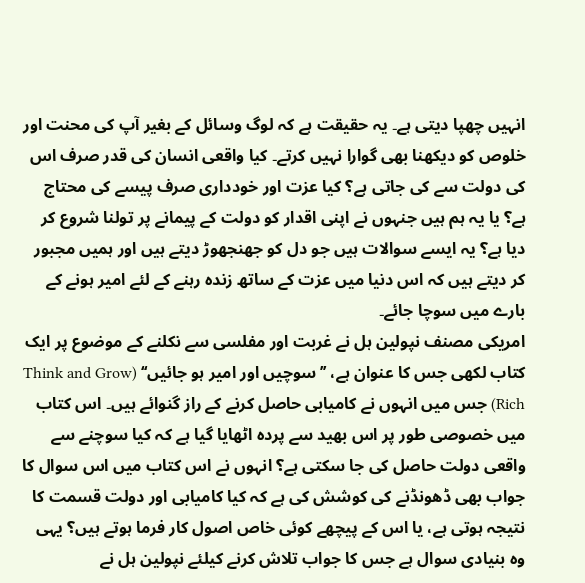انہیں چھپا دیتی ہے۔ یہ حقیقت ہے کہ لوگ وسائل کے بغیر آپ کی محنت اور خلوص کو دیکھنا بھی گوارا نہیں کرتے۔ کیا واقعی انسان کی قدر صرف اس کی دولت سے کی جاتی ہے؟ کیا عزت اور خودداری صرف پیسے کی محتاج ہے؟ یا یہ ہم ہیں جنہوں نے اپنی اقدار کو دولت کے پیمانے پر تولنا شروع کر دیا ہے؟ یہ ایسے سوالات ہیں جو دل کو جھنجھوڑ دیتے ہیں اور ہمیں مجبور کر دیتے ہیں کہ اس دنیا میں عزت کے ساتھ زندہ رہنے کے لئے امیر ہونے کے بارے میں سوچا جائے۔
امریکی مصنف نپولین ہل نے غربت اور مفلسی سے نکلنے کے موضوع پر ایک کتاب لکھی جس کا عنوان ہے، ’’سوچیں اور امیر ہو جائیں‘‘ (Think and Grow Rich) جس میں انہوں نے کامیابی حاصل کرنے کے راز گنوائے ہیں۔ اس کتاب میں خصوصی طور پر اس بھید سے پردہ اٹھایا گیا ہے کہ کیا سوچنے سے واقعی دولت حاصل کی جا سکتی ہے؟ انہوں نے اس کتاب میں اس سوال کا جواب بھی ڈھونڈنے کی کوشش کی ہے کہ کیا کامیابی اور دولت قسمت کا نتیجہ ہوتی ہے، یا اس کے پیچھے کوئی خاص اصول کار فرما ہوتے ہیں؟ یہی وہ بنیادی سوال ہے جس کا جواب تلاش کرنے کیلئے نپولین ہل نے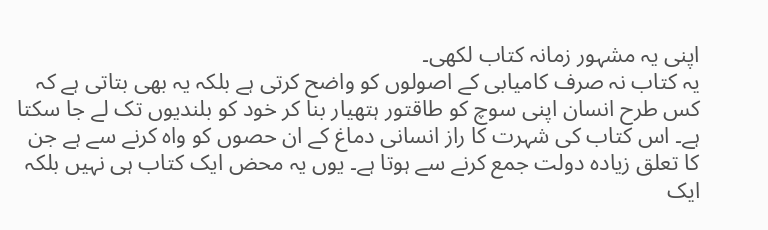اپنی یہ مشہور زمانہ کتاب لکھی۔
یہ کتاب نہ صرف کامیابی کے اصولوں کو واضح کرتی ہے بلکہ یہ بھی بتاتی ہے کہ کس طرح انسان اپنی سوچ کو طاقتور ہتھیار بنا کر خود کو بلندیوں تک لے جا سکتا ہے۔ اس کتاب کی شہرت کا راز انسانی دماغ کے ان حصوں کو واہ کرنے سے ہے جن کا تعلق زیادہ دولت جمع کرنے سے ہوتا ہے۔ یوں یہ محض ایک کتاب ہی نہیں بلکہ ایک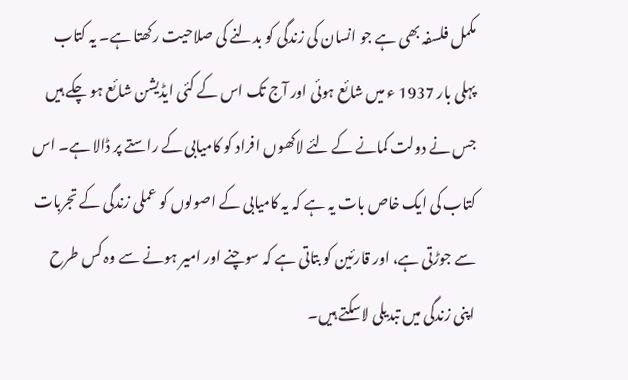مکمل فلسفہ بھی ہے جو انسان کی زندگی کو بدلنے کی صلاحیت رکھتا ہے۔ یہ کتاب پہلی بار 1937 ء میں شائع ہوئی اور آج تک اس کے کئی ایڈیشن شائع ہو چکے ہیں جس نے دولت کمانے کے لئے لاکھوں افراد کو کامیابی کے راستے پر ڈالا ہے۔ اس کتاب کی ایک خاص بات یہ ہے کہ یہ کامیابی کے اصولوں کو عملی زندگی کے تجربات سے جوڑتی ہے، اور قارئین کو بتاتی ہے کہ سوچنے اور امیر ہونے سے وہ کس طرح اپنی زندگی میں تبدیلی لاسکتے ہیں۔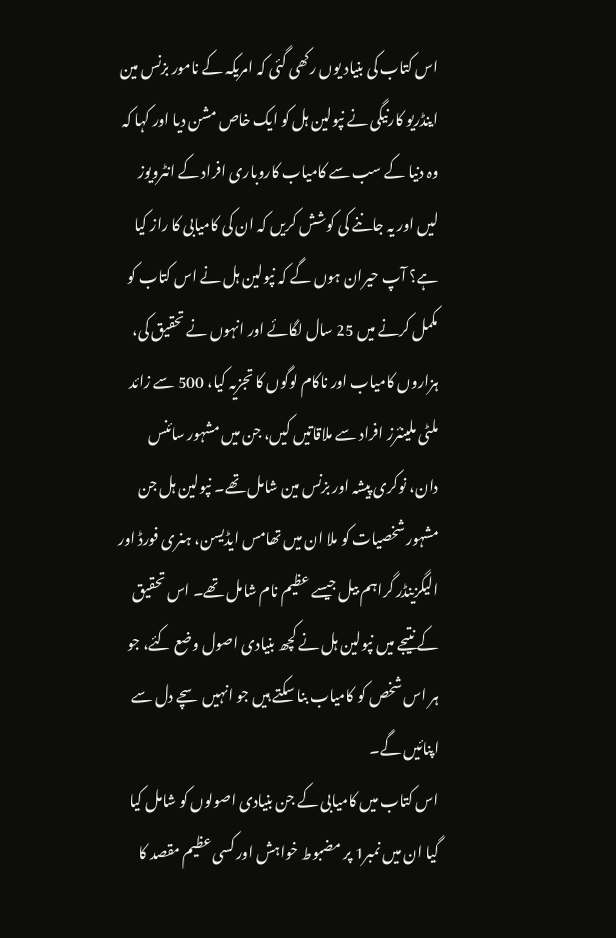اس کتاب کی بنیاد یوں رکھی گئی کہ امریکہ کے نامور بزنس مین اینڈریو کارنیگی نے نپولین ہل کو ایک خاص مشن دیا اور کہا کہ وہ دنیا کے سب سے کامیاب کاروباری افراد کے انٹرویوز لیں اور یہ جاننے کی کوشش کریں کہ ان کی کامیابی کا راز کیا ہے؟ آپ حیران ہوں گے کہ نپولین ہل نے اس کتاب کو مکمل کرنے میں 25 سال لگائے اور انہوں نے تحقیق کی، ہزاروں کامیاب اور ناکام لوگوں کا تجزیہ کیا، 500 سے زائد ملٹی ملینئرز افراد سے ملاقاتیں کیں، جن میں مشہور سائنس دان، نوکری پیشہ اور بزنس مین شامل تھے۔ نپولین ہل جن مشہور شخصیات کو ملا ان میں تھامس ایڈیسن، ہنری فورڈ اور الیگزینڈر گراہم بیل جیسے عظیم نام شامل تھے۔ اس تحقیق کے نتیجے میں نپولین ہل نے کچھ بنیادی اصول وضع کئے، جو ہر اس شخص کو کامیاب بنا سکتے ہیں جو انہیں سچے دل سے اپنائیں گے۔
اس کتاب میں کامیابی کے جن بنیادی اصولوں کو شامل کیا گیا ان میں نمبر1 پر مضبوط خواہش اور کسی عظیم مقصد کا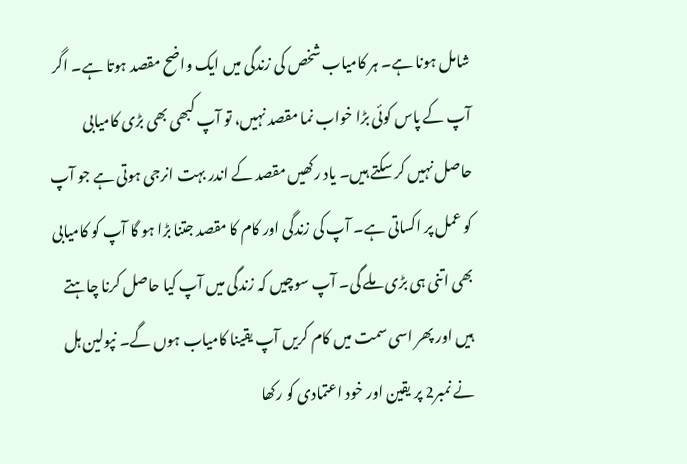شامل ہونا ہے۔ ہر کامیاب شخص کی زندگی میں ایک واضح مقصد ہوتا ہے۔ اگر آپ کے پاس کوئی بڑا خواب نما مقصد نہیں، تو آپ کبھی بھی بڑی کامیابی حاصل نہیں کر سکتے ہیں۔ یاد رکھیں مقصد کے اندر بہت انرجی ہوتی ہے جو آپ کو عمل پر اکساتی ہے۔ آپ کی زندگی اور کام کا مقصد جتنا بڑا ہو گا آپ کو کامیابی بھی اتنی ہی بڑی ملے گی۔ آپ سوچیں کہ زندگی میں آپ کیا حاصل کرنا چاہتے ہیں اور پھر اسی سمت میں کام کریں آپ یقینا کامیاب ہوں گے۔ نپولین ہل نے نمبر2 پر یقین اور خود اعتمادی کو رکھا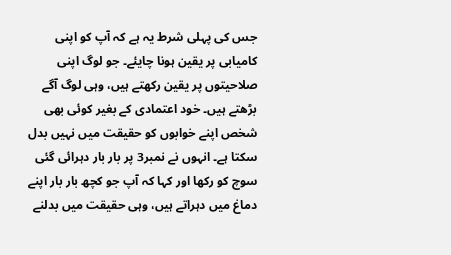جس کی پہلی شرط یہ ہے کہ آپ کو اپنی کامیابی پر یقین ہونا چایئے۔ جو لوگ اپنی صلاحیتوں پر یقین رکھتے ہیں، وہی لوگ آگے بڑھتے ہیں۔ خود اعتمادی کے بغیر کوئی بھی شخص اپنے خوابوں کو حقیقت میں نہیں بدل سکتا ہے۔ انہوں نے نمبر3 پر بار بار دہرائی گئی سوچ کو رکھا اور کہا کہ آپ جو کچھ بار بار اپنے دماغ میں دہراتے ہیں، وہی حقیقت میں بدلنے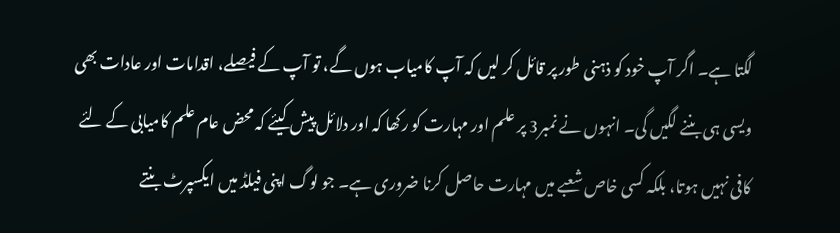لگتا ہے۔ اگر آپ خود کو ذہنی طور پر قائل کر لیں کہ آپ کامیاب ہوں گے، تو آپ کے فیصلے، اقدامات اور عادات بھی ویسی ہی بننے لگیں گی۔ انہوں نے نمبر3 پر علم اور مہارت کو رکھا کہ اور دلائل پیش کیئے کہ محض عام علم کامیابی کے لئے کافی نہیں ہوتا، بلکہ کسی خاص شعبے میں مہارت حاصل کرنا ضروری ہے۔ جو لوگ اپنی فیلڈ میں ایکسپرٹ بنتے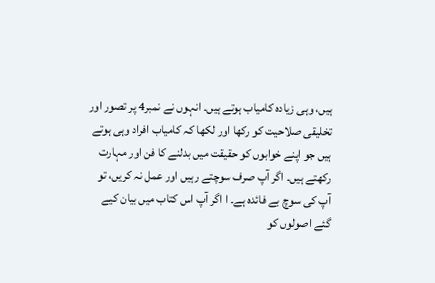ہیں، وہی زیادہ کامیاب ہوتے ہیں۔ انہوں نے نمبر4 پر تصور اور تخلیقی صلاحیت کو رکھا اور لکھا کہ کامیاب افراد وہی ہوتے ہیں جو اپنے خوابوں کو حقیقت میں بدلنے کا فن اور مہارت رکھتے ہیں۔ اگر آپ صرف سوچتے رہیں اور عمل نہ کریں، تو آپ کی سوچ بے فائدہ ہے۔ ا اگر آپ اس کتاب میں بیان کیے گئے اصولوں کو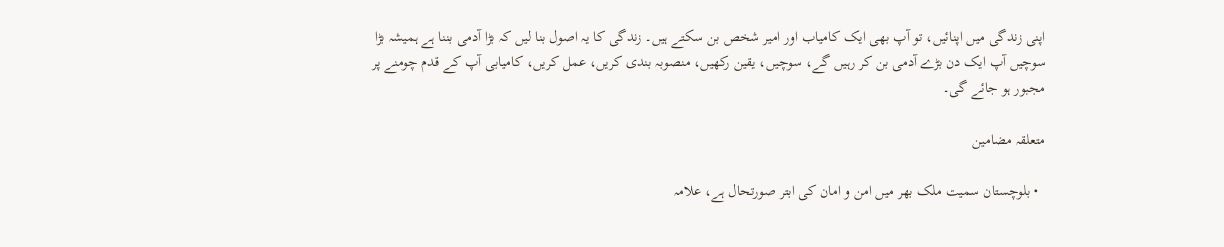اپنی زندگی میں اپنائیں، تو آپ بھی ایک کامیاب اور امیر شخص بن سکتے ہیں۔ زندگی کا یہ اصول بنا لیں کہ بڑا آدمی بننا ہے ہمیشہ بڑا سوچیں آپ ایک دن بڑے آدمی بن کر رہیں گے، سوچیں، یقین رکھیں، منصوبہ بندی کریں، عمل کریں، کامیابی آپ کے قدم چومنے پر مجبور ہو جائے گی۔

متعلقہ مضامین

  • بلوچستان سمیت ملک بھر میں امن و امان کی ابتر صورتحال ہے، علامہ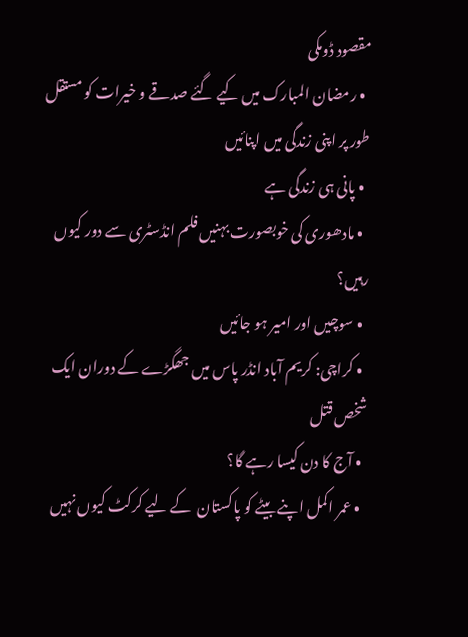مقصود ڈومکی
  • رمضان المبارک میں کیے گئے صدقے و خیرات کو مستقل طور پر اپنی زندگی میں اپنائیں
  • پانی ہی زندگی ہے
  • مادھوری کی خوبصورت بہنیں فلم انڈسٹری سے دور کیوں رہیں؟
  • سوچیں اور امیر ہو جائیں
  • کراچی: کریم آباد انڈر پاس میں جھگڑے کے دوران ایک شخص قتل
  • آج کا دن کیسا رہے گا؟
  • عمر اکمل اپنے بیٹے کو پاکستان  کے لیے کرکٹ کیوں نہیں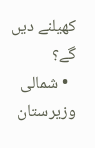کھیلنے دیں گے؟
  • شمالی وزیرستان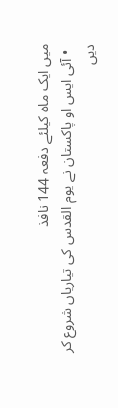میں ایک ماہ کیلئے دفعہ 144 نافذ
  • آئی ایس او پاکستان نے یوم القدس کی تیاریاں شروع کر دیں